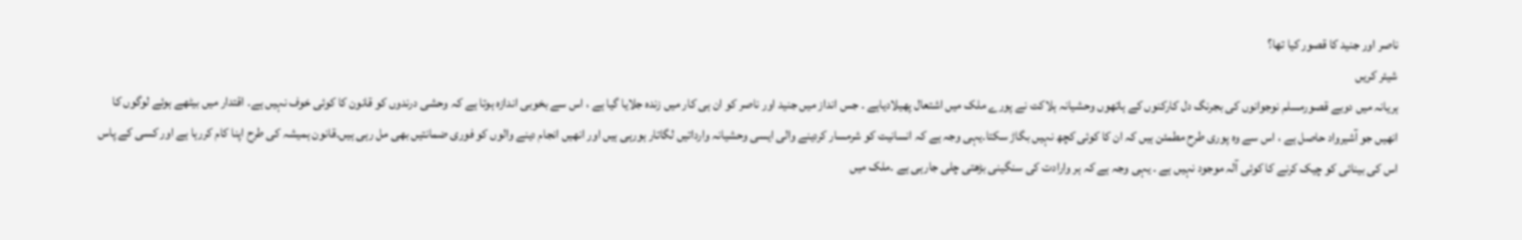ناصر اور جنید کا قصور کیا تھا؟
شیئر کریں
ہریانہ میں دوبے قصورمسلم نوجوانوں کی بجرنگ دل کارکنوں کے ہاتھوں وحشیانہ ہلاکت نے پورے ملک میں اشتعال پھیلادیاہے ۔ جس انداز میں جنید اور ناصر کو ان ہی کار میں زندہ جلایا گیا ہے ، اس سے بخوبی اندازہ ہوتا ہے کہ وحشی درندوں کو قانون کا کوئی خوف نہیں ہے۔ اقتدار میں بیٹھے ہوئے لوگوں کا انھیں جو آشیرواد حاصل ہے ، اس سے وہ پوری طرح مطمئن ہیں کہ ان کا کوئی کچھ نہیں بگاڑ سکتا۔یہی وجہ ہے کہ انسانیت کو شرمسار کردینے والی ایسی وحشیانہ وارداتیں لگاتار ہورہی ہیں اور انھیں انجام دینے والوں کو فوری ضمانتیں بھی مل رہی ہیں۔قانون ہمیشہ کی طرح اپنا کام کررہا ہے اور کسی کے پاس اس کی بینائی کو چیک کرنے کا کوئی آلہ موجود نہیں ہے ۔ یہی وجہ ہے کہ ہر وارادت کی سنگینی بڑھتی چلی جارہی ہے ۔ملک میں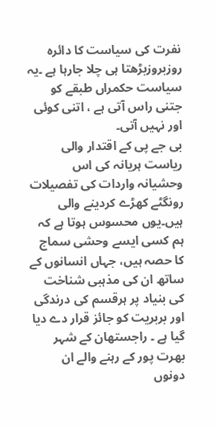نفرت کی سیاست کا دائرہ روزبروزبڑھتا ہی چلا جارہا ہے ۔یہ سیاست حکمراں طبقے کو جتنی راس آتی ہے ، اتنی کوئی اور نہیں آتی۔
بی جے پی کے اقتدار والی ریاست ہریانہ کی اس وحشیانہ واردات کی تفصیلات رونگٹے کھڑے کردینے والی ہیں۔یوں محسوس ہوتا ہے کہ ہم کسی ایسے وحشی سماج کا حصہ ہیں، جہاں انسانوں کے ساتھ ان کی مذہبی شناخت کی بنیاد پر ہرقسم کی درندگی اور بربریت کو جائز قرار دے دیا گیا ہے ۔ راجستھان کے شہر بھرت پور کے رہنے والے ان دونوں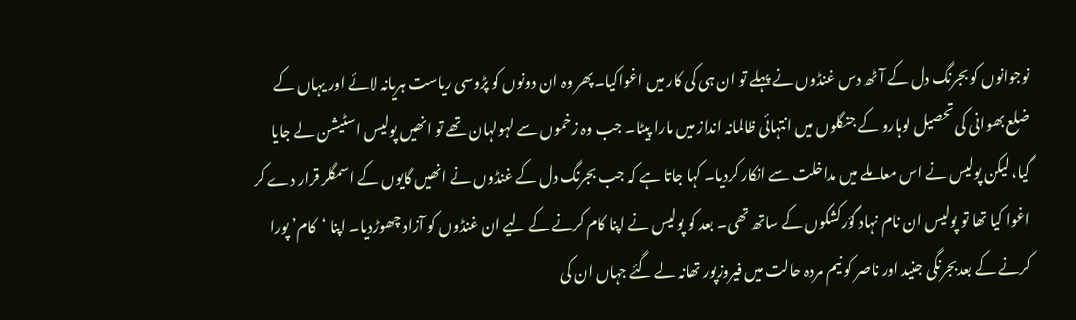نوجوانوں کو بجرنگ دل کے آٹھ دس غنڈوں نے پہلے تو ان ہی کی کار میں اغواکیا۔پھر وہ ان دونوں کو پڑوسی ریاست ہریانہ لائے اور یہاں کے ضلع بھوانی کی تحصیل لوہارو کے جنگلوں میں انتہائی ظالمانہ انداز میں مارا پیٹا۔ جب وہ زخموں سے لہولہان تھے تو انھیں پولیس اسٹیشن لے جایا گیا، لیکن پولیس نے اس معاملے میں مداخلت سے انکار کردیا۔ کہا جاتا ہے کہ جب بجرنگ دل کے غنڈوں نے انھیں گایوں کے اسمگلر قرار دے کر اغوا کیا تھا تو پولیس ان نام نہاد گؤرکشکوں کے ساتھ تھی۔ بعد کو پولیس نے اپنا کام کرنے کے لیے ان غنڈوں کو آزاد چھوڑدیا۔ اپنا ‘کام’ پورا کرنے کے بعدبجرنگی جنید اور ناصر کو نیم مردہ حالت میں فیروزپور تھانہ لے گئے جہاں ان کی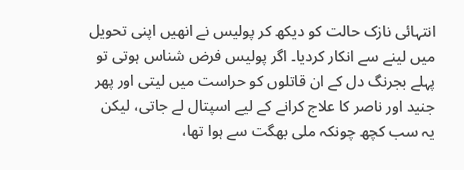انتہائی نازک حالت کو دیکھ کر پولیس نے انھیں اپنی تحویل میں لینے سے انکار کردیا۔ اگر پولیس فرض شناس ہوتی تو پہلے بجرنگ دل کے ان قاتلوں کو حراست میں لیتی اور پھر جنید اور ناصر کا علاج کرانے کے لیے اسپتال لے جاتی، لیکن یہ سب کچھ چونکہ ملی بھگت سے ہوا تھا،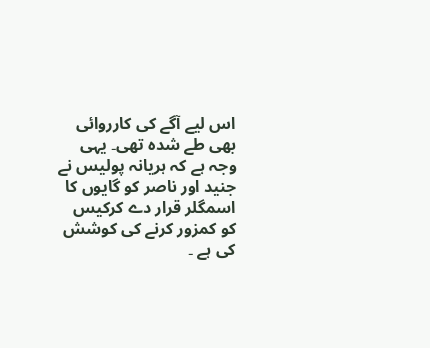اس لیے آگے کی کارروائی بھی طے شدہ تھی۔ یہی وجہ ہے کہ ہریانہ پولیس نے جنید اور ناصر کو گایوں کا اسمگلر قرار دے کرکیس کو کمزور کرنے کی کوشش کی ہے ۔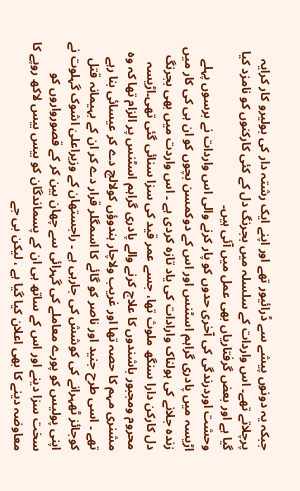جبکہ یہ دونوں پیشے سے ڈرائیور تھے اور اپنے ایک رشتہ دار کی بولیرو کار کرایہ پرچلاتے تھے۔ اس واردات کے سلسلہ میں بجرنگ دل کے کئی کارکنوں کو نامزد کیا گیا ہے اور بعض گرفتاریاں بھی عمل میں آئی ہیں۔
وحشت اوردرندگی کی آخری حدوں کو پار کرنے والی اس واردات نے برسوں پہلے اڑیسہ میں پادری گراہم اسٹنس اور اس کے دوکمسن بچوں کو ان ہی کی کار میں زندہ جلانے کی ہولناک وارادات کی یاد تازہ کردی ہے ۔ اس واردت میں بھی بجرنگ دل کارکن دارا سنگھ ملوث تھا، جسے عمر قید کی سزا سنائی گئی تھی۔اڑیسہ محروم ومجبور باشندوں کا علاج کرنے والے پادری گراہم اسٹنس پر الزام تھا کہ وہ مشنری مہم کا حصہ تھا اور غریب ولاچار ہندوؤں کولالچ دے کر عیسائی بنا رہے تھے ۔ اسی طرح جنید اور ناصر کو گائے کا اسمگلر قرار دے کر ان کے بہیمانہ قتل کوجائز ٹھہرانے کی کوشش کی جارہی ہے ۔ راجستھان کے وزیراعلیٰ اشوک گہلوت نے اپنی پولیس کو پورے معاملے کی گہرائی سے چھان بین کر کے قصورواروں کو سخت سزا دینے اور اس کے ساتھ ہی ان کے پسماندگان کو بیس بیس لاکھ روپے کا معاوضہ دینے کا بھی اعلان کیا گیا ہے ، لیکن بی جے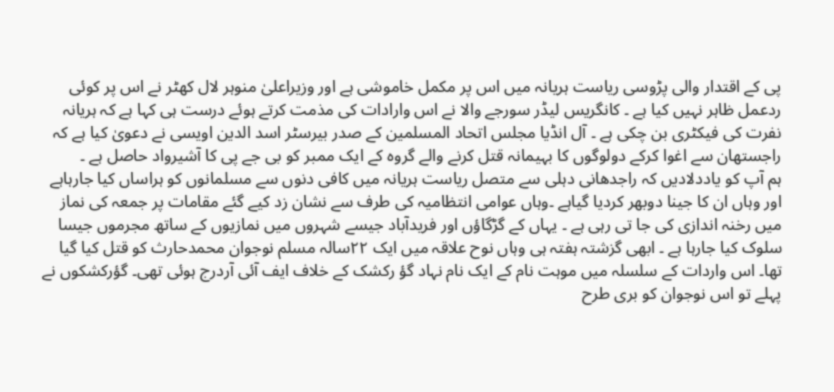پی کے اقتدار والی پڑوسی ریاست ہریانہ میں اس پر مکمل خاموشی ہے اور وزیراعلیٰ منوہر لال کھٹر نے اس پر کوئی ردعمل ظاہر نہیں کیا ہے ۔ کانگریس لیڈر سورجے والا نے اس وارادات کی مذمت کرتے ہوئے درست ہی کہا ہے کہ ہریانہ نفرت کی فیکٹری بن چکی ہے ۔ آل انڈیا مجلس اتحاد المسلمین کے صدر بیرسٹر اسد الدین اویسی نے دعویٰ کیا ہے کہ راجستھان سے اغوا کرکے دولوگوں کا بہیمانہ قتل کرنے والے گروہ کے ایک ممبر کو بی جے پی کا آشیرواد حاصل ہے ۔
ہم آپ کو یاددلادیں کہ راجدھانی دہلی سے متصل ریاست ہریانہ میں کافی دنوں سے مسلمانوں کو ہراساں کیا جارہاہے اور وہاں ان کا جینا دوبھر کردیا گیاہے ۔وہاں عوامی انتظامیہ کی طرف سے نشان زد کیے گئے مقامات پر جمعہ کی نماز میں رخنہ اندازی کی جا تی رہی ہے ۔ یہاں کے گڑگاؤں اور فریدآباد جیسے شہروں میں نمازیوں کے ساتھ مجرموں جیسا سلوک کیا جارہا ہے ۔ ابھی گزشتہ ہفتہ ہی وہاں نوح علاقہ میں ایک ٢٢سالہ مسلم نوجوان محمدحارث کو قتل کیا گیا تھا۔ اس واردات کے سلسلہ میں موہت نام کے ایک نام نہاد گؤ رکشک کے خلاف ایف آئی آردرج ہوئی تھی۔ گؤرکشکوں نے پہلے تو اس نوجوان کو بری طرح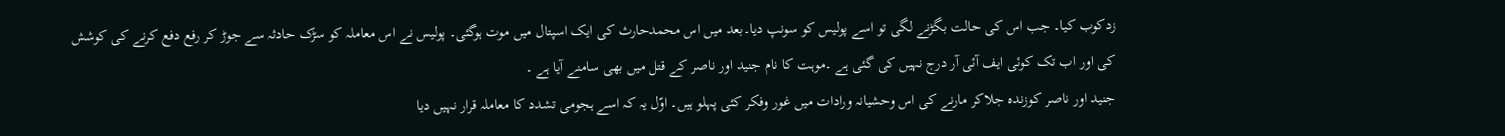زدکوب کیا۔ جب اس کی حالت بگڑنے لگی تو اسے پولیس کو سونپ دیا۔بعد میں اس محمدحارث کی ایک اسپتال میں موت ہوگئی۔ پولیس نے اس معاملہ کو سڑک حادثہ سے جوڑ کر رفع دفع کرنے کی کوشش کی اور اب تک کوئی ایف آئی آر درج نہیں کی گئی ہے ۔موہت کا نام جنید اور ناصر کے قتل میں بھی سامنے آیا ہے ۔
جنید اور ناصر کوزندہ جلاکر مارنے کی اس وحشیانہ ورادات میں غور وفکر کئی پہلو ہیں۔ اوّل یہ کہ اسے ہجومی تشدد کا معاملہ قرار نہیں دیا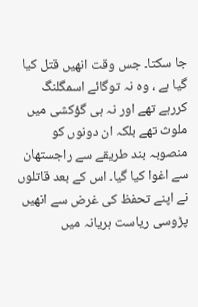جا سکتا۔ جس وقت انھیں قتل کیا گیا ہے ، وہ نہ توگائے اسمگلنگ کررہے تھے اور نہ ہی گؤکشی میں ملوث تھے بلکہ ان دونوں کو منصوبہ بند طریقے سے راجستھان سے اغوا کیا گیا۔ اس کے بعد قاتلوں نے اپنے تحفظ کی غرض سے انھیں پڑوسی ریاست ہریانہ میں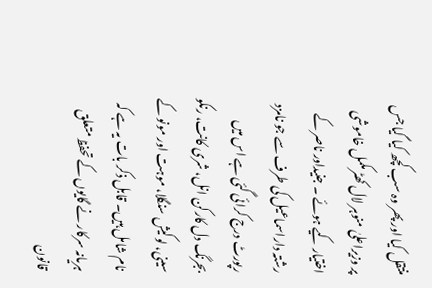منتقل کیا اور پھر وہ سب کچھ کیا گیا جس پر وزیراعلیٰ منوہر لال کھٹرمکمل خاموشی اختیار کیے ہوئے ۔ جنیداور ناصر کے رشتہ داراسماعیل کی طرف سے جو نامزد رپورٹ درج کرائی گئی ہے اس میں بجرنگ دل کارکن انل، شری کانت، رنکو سینی، لوکیش سنگلا، موہت اور مونو کے نام شامل ہیں۔ قابل ذکر بات یہ ہے کہ ہریانہ سرکار نے گایوں کے تحفظ متعلق قانون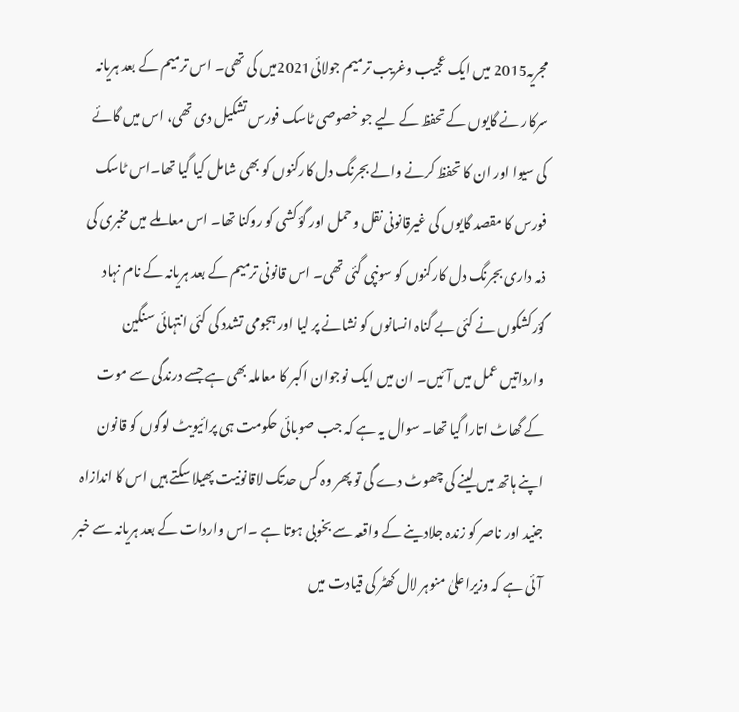مجریہ2015 میں ایک عجیب وغریب ترمیم جولائی2021میں کی تھی۔ اس ترمیم کے بعد ہریانہ سرکار نے گایوں کے تحفظ کے لیے جو خصوصی ٹاسک فورس تشکیل دی تھی، اس میں گائے کی سیوا اور ان کا تحفظ کرنے والے بجرنگ دل کارکنوں کو بھی شامل کیا گیا تھا۔اس ٹاسک فورس کا مقصد گایوں کی غیرقانونی نقل وحمل اور گؤ کشی کو روکنا تھا۔ اس معاملے میں مخبری کی ذمہ داری بجرنگ دل کارکنوں کو سونپی گئی تھی۔ اس قانونی ترمیم کے بعد ہریانہ کے نام نہاد گؤرکشکوں نے کئی بے گناہ انسانوں کو نشانے پر لیا اور ہجومی تشدد کی کئی انتہائی سنگین وارداتیں عمل میں آئیں۔ ان میں ایک نوجوان اکبر کا معاملہ بھی ہے جسے درندگی سے موت کے گھاٹ اتارا گیا تھا۔ سوال یہ ہے کہ جب صوبائی حکومت ہی پرائیویٹ لوگوں کو قانون اپنے ہاتھ میں لینے کی چھوٹ دے گی تو پھر وہ کس حدتک لاقانونیت پھیلا سکتے ہیں اس کا اندازاہ جنید اور ناصر کو زندہ جلادینے کے واقعہ سے بخوبی ہوتا ہے ۔اس واردات کے بعد ہریانہ سے خبر آئی ہے کہ وزیراعلیٰ منوہر لال کھٹر کی قیادت میں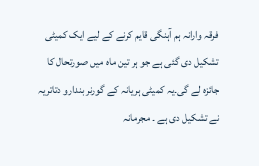فرقہ وارانہ ہم آہنگی قایم کرنے کے لیے ایک کمیٹی تشکیل دی گئی ہے جو ہر تین ماہ میں صورتحال کا جائزہ لے گی۔یہ کمیٹی ہریانہ کے گورنر بندارو دتاتریہ نے تشکیل دی ہے ۔ مجرمانہ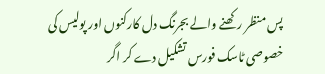پس منظر رکھنے والے بجرنگ دل کارکنوں اور پولیس کی خصوصی ٹاسک فورس تشکیل دے کر اگر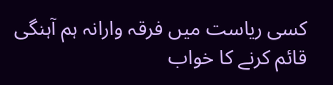کسی ریاست میں فرقہ وارانہ ہم آہنگی قائم کرنے کا خواب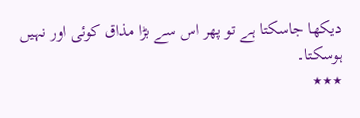دیکھا جاسکتا ہے تو پھر اس سے بڑا مذاق کوئی اور نہیں ہوسکتا۔
٭٭٭